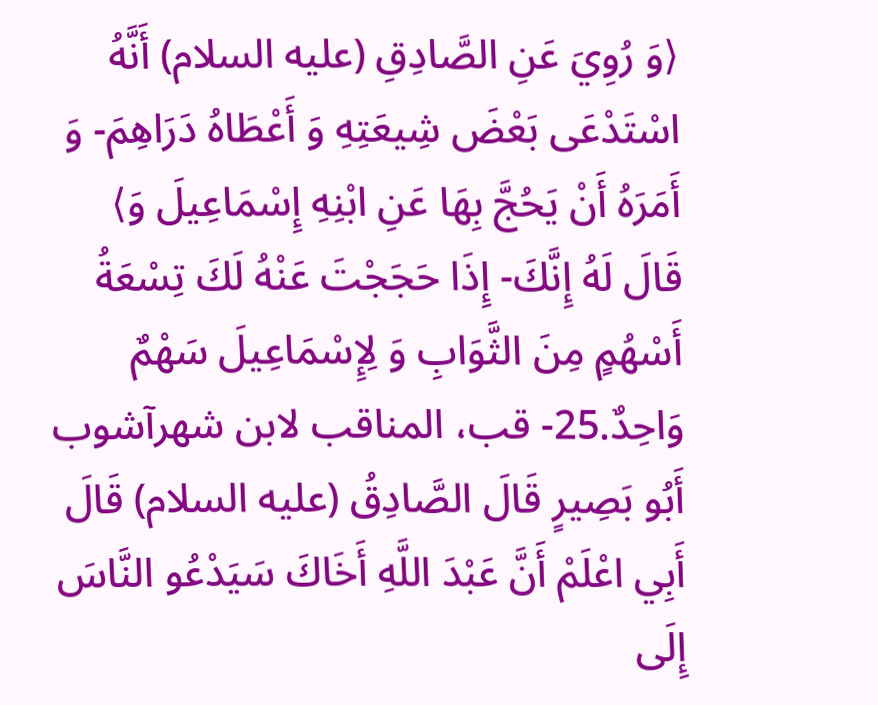⟨وَ رُوِيَ عَنِ الصَّادِقِ (عليه السلام) أَنَّهُ اسْتَدْعَى بَعْضَ شِيعَتِهِ وَ أَعْطَاهُ دَرَاهِمَ- وَ أَمَرَهُ أَنْ يَحُجَّ بِهَا عَنِ ابْنِهِ إِسْمَاعِيلَ وَ⟩
قَالَ لَهُ إِنَّكَ- إِذَا حَجَجْتَ عَنْهُ لَكَ تِسْعَةُ أَسْهُمٍ مِنَ الثَّوَابِ وَ لِإِسْمَاعِيلَ سَهْمٌ وَاحِدٌ.25- قب، المناقب لابن شهرآشوب أَبُو بَصِيرٍ قَالَ الصَّادِقُ (عليه السلام) قَالَ أَبِي اعْلَمْ أَنَّ عَبْدَ اللَّهِ أَخَاكَ سَيَدْعُو النَّاسَ إِلَى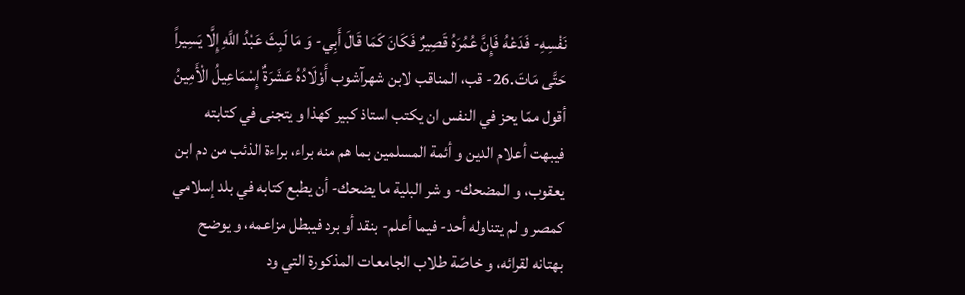نَفْسِهِ- فَدَعْهُ فَإِنَّ عُمُرَهُ قَصِيرٌ فَكَانَ كَمَا قَالَ أَبِي- وَ مَا لَبِثَ عَبْدُ اللَّهِ إِلَّا يَسِيراً حَتَّى مَاتَ.26- قب، المناقب لابن شهرآشوب أَوْلَادُهُ عَشَرَةٌ إِسْمَاعِيلُ الْأَمِينُ أقول ممّا يحز في النفس ان يكتب استاذ كبير كهذا و يتجنى في كتابته فيبهت أعلام الدين و أئمة المسلمين بما هم منه براء، براءة الذئب من دم ابن يعقوب، و المضحك- و شر البلية ما يضحك- أن يطبع كتابه في بلد إسلامي كمصر و لم يتناوله أحد- فيما أعلم- بنقد أو برد فيبطل مزاعمه، و يوضح بهتانه لقرائه، و خاصّة طلاب الجامعات المذكورة التي ود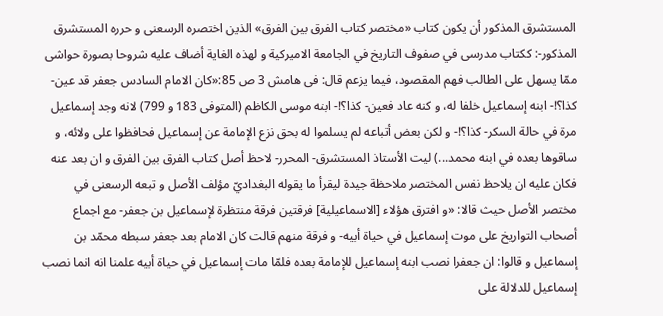المستشرق المذكور أن يكون كتاب «مختصر كتاب الفرق بين الفرق» الذين اختصره الرسعنى و حرره المستشرق المذكور-: ككتاب مدرسى في صفوف التاريخ في الجامعة الاميركية و لهذه الغاية أضاف عليه شروحا بصورة حواشى ممّا يسهل على الطالب فهم المقصود، فيما يزعم قال: فى هامش 3 ص 85:«كان الامام السادس جعفر قد عين- كذا؟!- ابنه إسماعيل خلفا له، و كنه عاد فعين- كذا؟!- ابنه موسى الكاظم (المتوفى 183 و 799) لانه وجد إسماعيل مرة في حالة السكر- كذا؟!- و لكن بعض أتباعه لم يسلموا له بحق نزع الإمامة عن إسماعيل فحافظوا على ولائه، و ساقوها بعده في ابنه محمد...) ليت الأستاذ المستشرق- المحرر- لاحظ أصل كتاب الفرق بين الفرق و ان بعد عنه فكان عليه ان يلاحظ نفس المختصر ملاحظة جيدة ليقرأ ما يقوله البغداديّ مؤلف الأصل و تبعه الرسعنى في مختصر الأصل حيث قالا: «و افترق هؤلاء [الاسماعيلية] فرقتين فرقة منتظرة لإسماعيل بن جعفر- مع اجماع أصحاب التواريخ على موت إسماعيل في حياة أبيه- و فرقة منهم قالت كان الامام بعد جعفر سبطه محمّد بن إسماعيل و قالوا: ان جعفرا نصب ابنه إسماعيل للإمامة بعده فلمّا مات إسماعيل في حياة أبيه علمنا انه انما نصب إسماعيل للدلالة على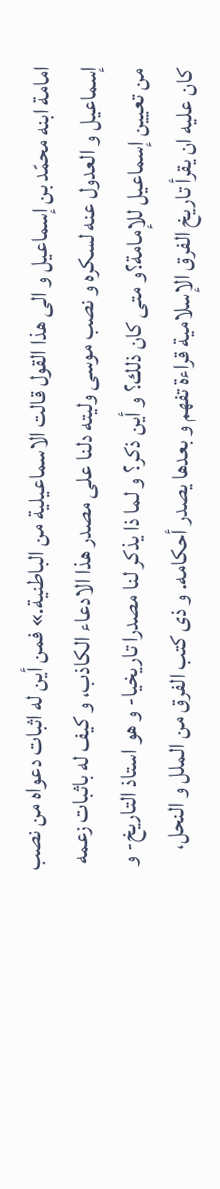امامة ابنه محمّد بن إسماعيل و الى هذا القول قالت الاسماعيلية من الباطنية.» فمن أين له اثبات دعواه من نصب إسماعيل و العدول عنه لسكره و نصب موسى وليته دلنا على مصدر هذا الادعاء الكاذب، و كيف له باثبات زعمه من تعيين إسماعيل للإمامة؟و متى كان ذلك؟ و أين ذكر؟ و لما ذا يذكر لنا مصدرا تاريخيا- و هو استاذ التاريخ- و كان عليه ان يقرأ تاريخ الفرق الإسلامية قراءة تفهم و بعدها يصدر أحكامه. و ذى كتب الفرق من الملل و النحل،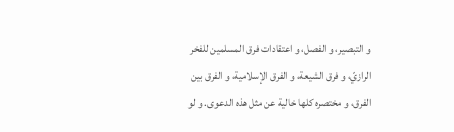و التبصير، و الفصل، و اعتقادات فرق المسلمين للفخر الرازيّ، و فرق الشيعة، و الفرق الإسلامية، و الفرق بين الفرق، و مختصره كلها خالية عن مثل هذه الدعوى. و لو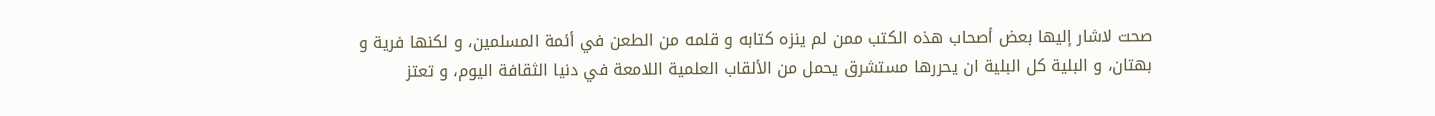صحت لاشار إليها بعض أصحاب هذه الكتب ممن لم ينزه كتابه و قلمه من الطعن في أئمة المسلمين، و لكنها فرية و بهتان، و البلية كل البلية ان يحررها مستشرق يحمل من الألقاب العلمية اللامعة في دنيا الثقافة اليوم، و تعتز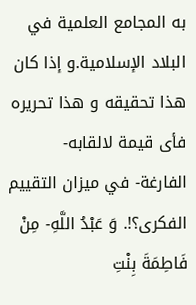به المجامع العلمية في البلاد الإسلامية.و إذا كان هذا تحقيقه و هذا تحريره فأى قيمة لالقابه- الفارغة- في ميزان التقييم الفكرى؟!. وَ عَبْدُ اللَّهِ- مِنْ فَاطِمَةَ بِنْتِ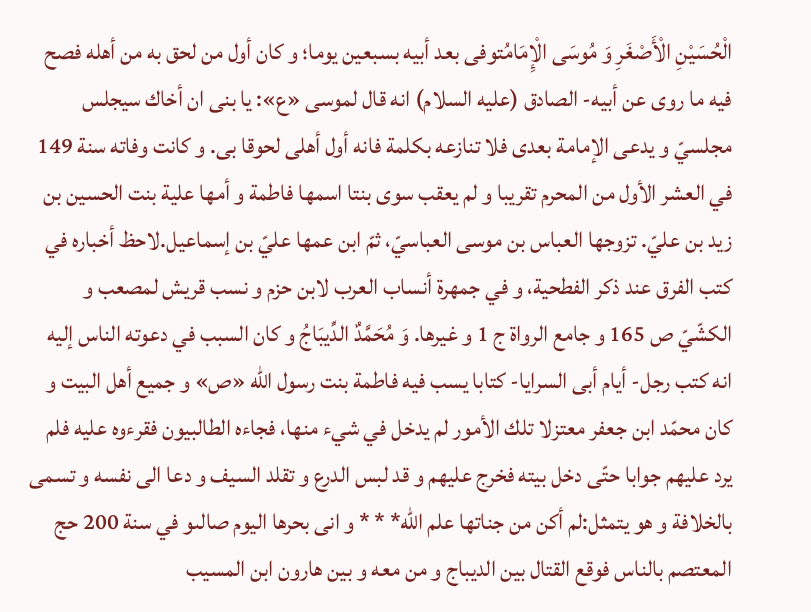الْحُسَيْنِ الْأَصْغَرِ وَ مُوسَى الْإِمَامُتوفى بعد أبيه بسبعين يوما؛ و كان أول من لحق به من أهله فصح فيه ما روى عن أبيه- الصادق (عليه السلام) انه قال لموسى «ع»: يا بنى ان أخاك سيجلس مجلسيّ و يدعى الإمامة بعدى فلا تنازعه بكلمة فانه أول أهلى لحوقا بى. و كانت وفاته سنة 149 في العشر الأول من المحرم تقريبا و لم يعقب سوى بنتا اسمها فاطمة و أمها علية بنت الحسين بن زيد بن عليّ. تزوجها العباس بن موسى العباسيّ، ثمّ ابن عمها عليّ بن إسماعيل.لاحظ أخباره في كتب الفرق عند ذكر الفطحية، و في جمهرة أنساب العرب لابن حزم و نسب قريش لمصعب و الكشّيّ ص 165 و جامع الرواة ج 1 و غيرها. وَ مُحَمَّدٌ الدِّيبَاجُ و كان السبب في دعوته الناس إليه انه كتب رجل- أيام أبى السرايا- كتابا يسب فيه فاطمة بنت رسول اللّه «ص» و جميع أهل البيت و كان محمّد ابن جعفر معتزلا تلك الأمور لم يدخل في شيء منها، فجاءه الطالبيون فقرءوه عليه فلم يرد عليهم جوابا حتّى دخل بيته فخرج عليهم و قد لبس الدرع و تقلد السيف و دعا الى نفسه و تسمى بالخلافة و هو يتمثل:لم أكن من جناتها علم اللّه* * * و انى بحرها اليوم صالىو في سنة 200 حج المعتصم بالناس فوقع القتال بين الديباج و من معه و بين هارون ابن المسيب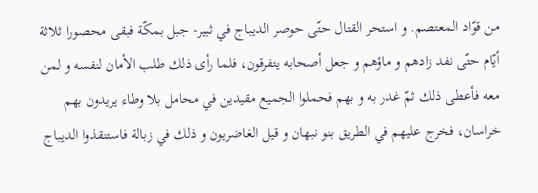من قوّاد المعتصم. و استحر القتال حتّى حوصر الديباج في ثبير- جبل بمكّة فبقى محصورا ثلاثة أيّام حتّى نفد زادهم و ماؤهم و جعل أصحابه يتفرقون، فلما رأى ذلك طلب الأمان لنفسه و لمن معه فأعطى ذلك ثمّ غدر به و بهم فحملوا الجميع مقيدين في محامل بلا وطاء يريدون بهم خراسان، فخرج عليهم في الطريق بنو نبهان و قيل الغاضريون و ذلك في زبالة فاستنقذوا الديباج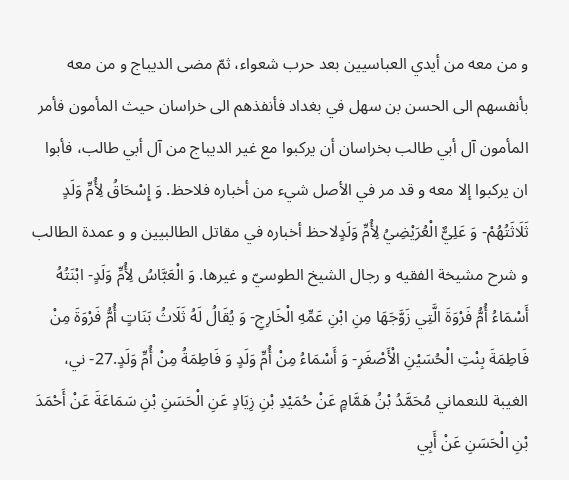و من معه من أيدي العباسيين بعد حرب شعواء، ثمّ مضى الديباج و من معه بأنفسهم الى الحسن بن سهل في بغداد فأنفذهم الى خراسان حيث المأمون فأمر المأمون آل أبي طالب بخراسان أن يركبوا مع غير الديباج من آل أبي طالب، فأبوا ان يركبوا إلا معه و قد مر في الأصل شيء من أخباره فلاحظ. وَ إِسْحَاقُ لِأُمِّ وَلَدٍ ثَلَاثَتُهُمْ- وَ عَلِيٌّ الْعُرَيْضِيُ لِأُمِّ وَلَدٍلاحظ أخباره في مقاتل الطالبيين و و عمدة الطالب و شرح مشيخة الفقيه و رجال الشيخ الطوسيّ و غيرها. وَ الْعَبَّاسُ لِأُمِّ وَلَدٍ- ابْنَتُهُ أَسْمَاءُ أُمُّ فَرْوَةَ الَّتِي زَوَّجَهَا مِنِ ابْنِ عَمِّهِ الْخَارِجِ- وَ يُقَالُ لَهُ ثَلَاثُ بَنَاتٍ أُمُّ فَرْوَةَ مِنْ فَاطِمَةَ بِنْتِ الْحُسَيْنِ الْأَصْغَرِ- وَ أَسْمَاءُ مِنْ أُمِّ وَلَدٍ وَ فَاطِمَةُ مِنْ أُمِّ وَلَدٍ.27- ني، الغيبة للنعماني مُحَمَّدُ بْنُ هَمَّامٍ عَنْ حُمَيْدِ بْنِ زِيَادٍ عَنِ الْحَسَنِ بْنِ سَمَاعَةَ عَنْ أَحْمَدَ بْنِ الْحَسَنِ عَنْ أَبِي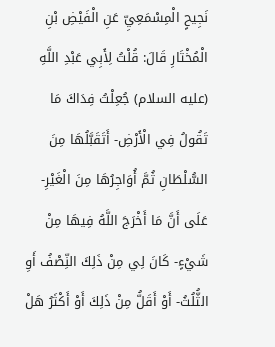نَجِيحٍ الْمِسْمَعِيِّ عَنِ الْفَيْضِ بْنِ الْمُخْتَارِ قَالَ: قُلْتُ لِأَبِي عَبْدِ اللَّهِ (عليه السلام) جُعِلْتُ فِدَاكَ مَا تَقُولُ فِي الْأَرْضِ- أَتَقَبَّلُهَا مِنَ السُّلْطَانِ ثُمَّ أُوَاجِرُهَا مِنَ الْغَيْرِ- عَلَى أَنَّ مَا أَخْرَجَ اللَّهُ فِيهَا مِنْ شَيْءٍ- كَانَ لِي مِنْ ذَلِكَ النِّصْفُ أَوِ الثُّلُثُ- أَوْ أَقَلُّ مِنْ ذَلِكَ أَوْ أَكْثَرُ هَلْ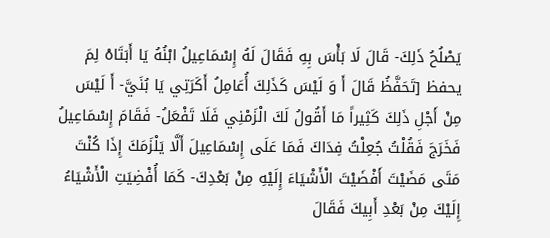يَصْلُحُ ذَلِكَ- قَالَ لَا بَأْسَ بِهِ فَقَالَ لَهُ إِسْمَاعِيلُ ابْنُهُ يَا أَبَتَاهْ لِمَ يحفظ [تَحَفَّظُ قَالَ أَ وَ لَيْسَ كَذَلِكَ أُعَامِلُ أَكَرَتِي يَا بُنَيَّ- أَ لَيْسَ مِنْ أَجْلِ ذَلِكَ كَثِيراً مَا أَقُولُ لَكَ الْزَمْنِي فَلَا تَفْعَلُ- فَقَامَ إِسْمَاعِيلُ فَخَرَجَ فَقُلْتُ جُعِلْتُ فِدَاكَ فَمَا عَلَى إِسْمَاعِيلَ أَلَّا يَلْزَمَكَ إِذَا كُنْتَ مَتَى مَضَيْتَ أَفْضَيْتَ الْأَشْيَاءَ إِلَيْهِ مِنْ بَعْدِكَ- كَمَا أُفْضِيَتِ الْأَشْيَاءُ إِلَيْكَ مِنْ بَعْدِ أَبِيكَ فَقَالَ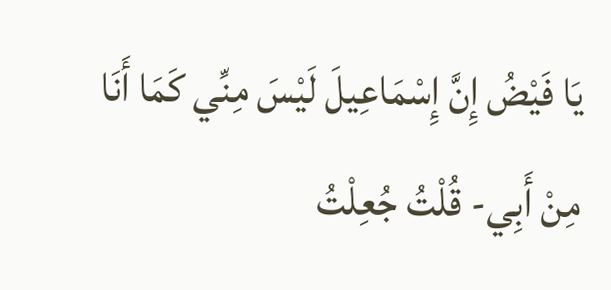يَا فَيْضُ إِنَّ إِسْمَاعِيلَ لَيْسَ مِنِّي كَمَا أَنَا مِنْ أَبِي- قُلْتُ جُعِلْتُ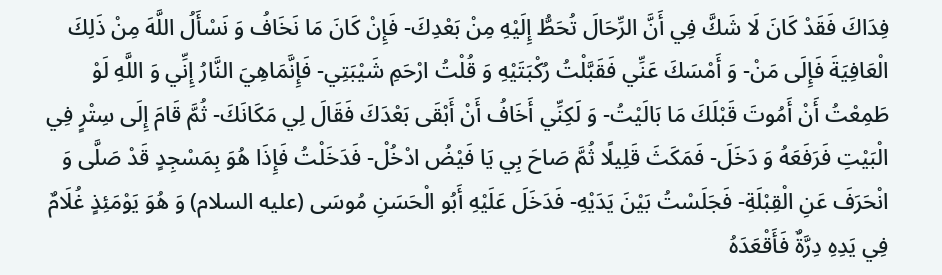فِدَاكَ فَقَدْ كَانَ لَا شَكَّ فِي أَنَّ الرِّحَالَ تُحَطُّ إِلَيْهِ مِنْ بَعْدِكَ- فَإِنْ كَانَ مَا نَخَافُ وَ نَسْأَلُ اللَّهَ مِنْ ذَلِكَ الْعَافِيَةَ فَإِلَى مَنْ- وَ أَمْسَكَ عَنِّي فَقَبَّلْتُ رُكْبَتَيْهِ وَ قُلْتُ ارْحَمِ شَيْبَتِي- فَإِنَّمَاهِيَ النَّارُ إِنِّي وَ اللَّهِ لَوْ طَمِعْتُ أَنْ أَمُوتَ قَبْلَكَ مَا بَالَيْتُ- وَ لَكِنِّي أَخَافُ أَنْ أَبْقَى بَعْدَكَ فَقَالَ لِي مَكَانَكَ- ثُمَّ قَامَ إِلَى سِتْرٍ فِي الْبَيْتِ فَرَفَعَهُ وَ دَخَلَ- فَمَكَثَ قَلِيلًا ثُمَّ صَاحَ بِي يَا فَيْضُ ادْخُلْ- فَدَخَلْتُ فَإِذَا هُوَ بِمَسْجِدٍ قَدْ صَلَّى وَ انْحَرَفَ عَنِ الْقِبْلَةِ- فَجَلَسْتُ بَيْنَ يَدَيْهِ- فَدَخَلَ عَلَيْهِ أَبُو الْحَسَنِ مُوسَى (عليه السلام) وَ هُوَ يَوْمَئِذٍ غُلَامٌ فِي يَدِهِ دِرَّةٌ فَأَقْعَدَهُ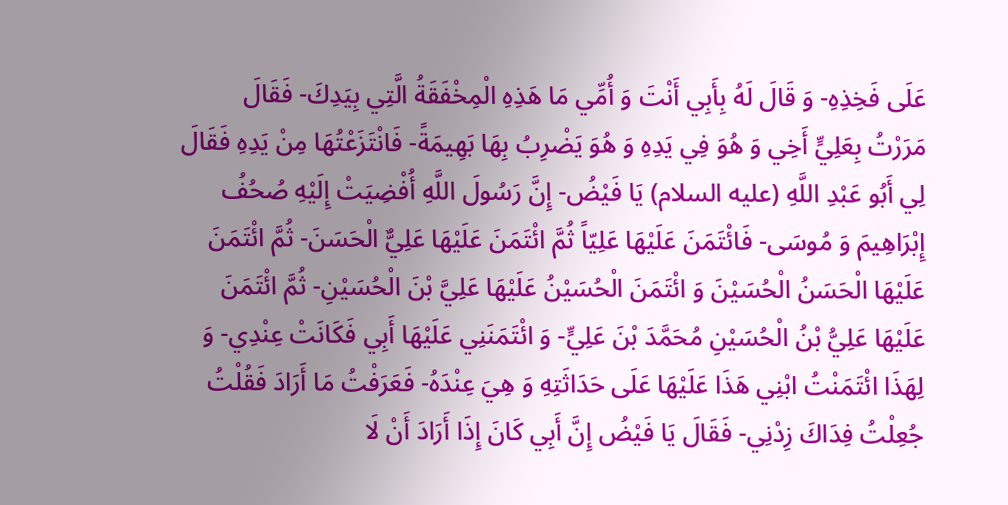عَلَى فَخِذِهِ- وَ قَالَ لَهُ بِأَبِي أَنْتَ وَ أُمِّي مَا هَذِهِ الْمِخْفَقَةُ الَّتِي بِيَدِكَ- فَقَالَ مَرَرْتُ بِعَلِيٍّ أَخِي وَ هُوَ فِي يَدِهِ وَ هُوَ يَضْرِبُ بِهَا بَهِيمَةً- فَانْتَزَعْتُهَا مِنْ يَدِهِ فَقَالَ لِي أَبُو عَبْدِ اللَّهِ (عليه السلام) يَا فَيْضُ- إِنَّ رَسُولَ اللَّهِ أُفْضِيَتْ إِلَيْهِ صُحُفُ إِبْرَاهِيمَ وَ مُوسَى- فَائْتَمَنَ عَلَيْهَا عَلِيّاً ثُمَّ ائْتَمَنَ عَلَيْهَا عَلِيٌّ الْحَسَنَ- ثُمَّ ائْتَمَنَ عَلَيْهَا الْحَسَنُ الْحُسَيْنَ وَ ائْتَمَنَ الْحُسَيْنُ عَلَيْهَا عَلِيَّ بْنَ الْحُسَيْنِ- ثُمَّ ائْتَمَنَ عَلَيْهَا عَلِيُّ بْنُ الْحُسَيْنِ مُحَمَّدَ بْنَ عَلِيٍّ- وَ ائْتَمَنَنِي عَلَيْهَا أَبِي فَكَانَتْ عِنْدِي- وَ لِهَذَا ائْتَمَنْتُ ابْنِي هَذَا عَلَيْهَا عَلَى حَدَاثَتِهِ وَ هِيَ عِنْدَهُ- فَعَرَفْتُ مَا أَرَادَ فَقُلْتُ جُعِلْتُ فِدَاكَ زِدْنِي- فَقَالَ يَا فَيْضُ إِنَّ أَبِي كَانَ إِذَا أَرَادَ أَنْ لَا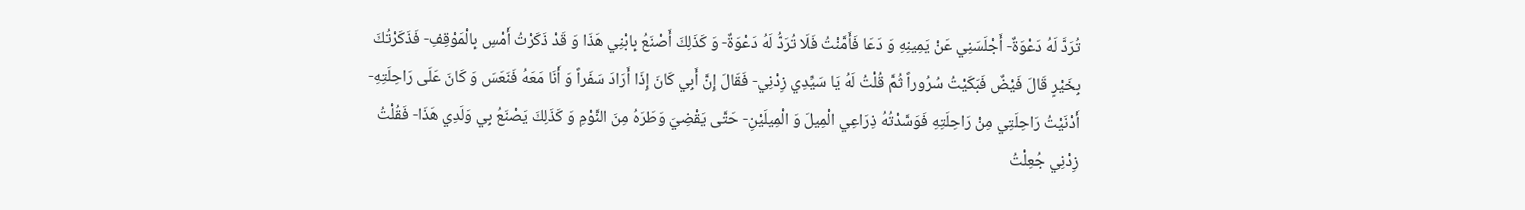تُرَدَّ لَهُ دَعْوَةٌ- أَجْلَسَنِي عَنْ يَمِينِهِ وَ دَعَا فَأَمَّنْتُ فَلَا تُرَدُّ لَهُ دَعْوَةٌ- وَ كَذَلِكَ أَصْنَعُ بِابْنِي هَذَا وَ قَدْ ذَكَرْتُ أَمْسِ بِالْمَوْقِفِ- فَذَكَرْتُكَ بِخَيْرٍ قَالَ فَيْضٌ فَبَكَيْتُ سُرُوراً ثُمَّ قُلْتُ لَهُ يَا سَيِّدِي زِدْنِي- فَقَالَ إِنَّ أَبِي كَانَ إِذَا أَرَادَ سَفَراً وَ أَنَا مَعَهُ فَنَعَسَ وَ كَانَ عَلَى رَاحِلَتِهِ- أَدْنَيْتُ رَاحِلَتِي مِنْ رَاحِلَتِهِ فَوَسَّدْتُهُ ذِرَاعِي الْمِيلَ وَ الْمِيلَيْنِ- حَتَّى يَقْضِيَ وَطَرَهُ مِنَ النَّوْمِ وَ كَذَلِكَ يَصْنَعُ بِي وَلَدِي هَذَا- فَقُلْتُ زِدْنِي جُعِلْتُ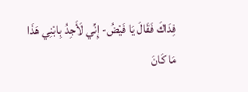فِدَاكَ فَقَالَ يَا فَيْضُ- إِنِّي لَأَجِدُ بِابْنِي هَذَا مَا كَانَ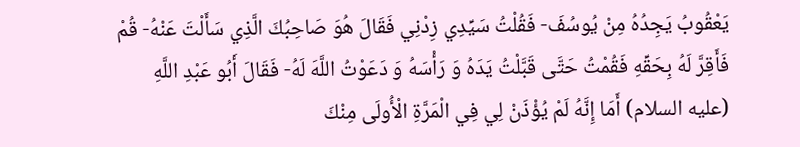يَعْقُوبُ يَجِدُهُ مِنْ يُوسُفَ- فَقُلْتُ سَيِّدِي زِدْنِي فَقَالَ هُوَ صَاحِبُكَ الَّذِي سَأَلْتَ عَنْهُ- قُمْ فَأَقِرَّ لَهُ بِحَقِّهِ فَقُمْتُ حَتَّى قَبَّلْتُ يَدَهُ وَ رَأْسَهُ وَ دَعَوْتُ اللَّهَ لَهُ- فَقَالَ أَبُو عَبْدِ اللَّهِ (عليه السلام) أَمَا إِنَّهُ لَمْ يُؤْذَنْ لِي فِي الْمَرَّةِ الْأُولَى مِنْكَ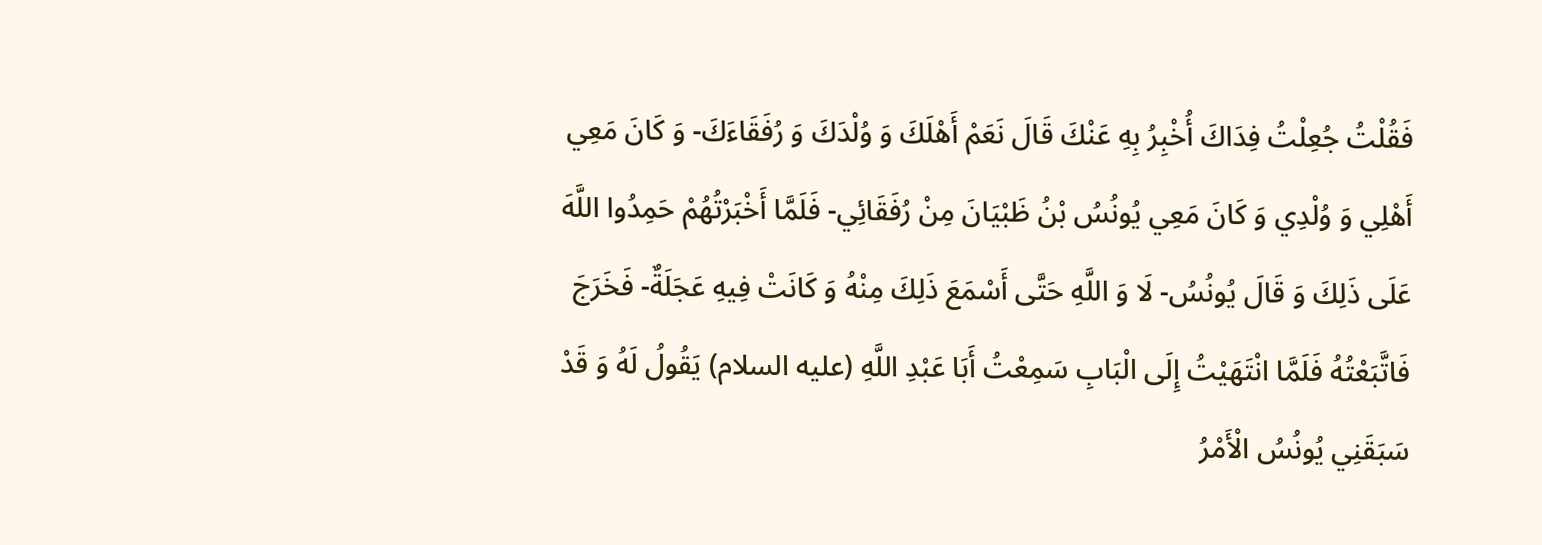فَقُلْتُ جُعِلْتُ فِدَاكَ أُخْبِرُ بِهِ عَنْكَ قَالَ نَعَمْ أَهْلَكَ وَ وُلْدَكَ وَ رُفَقَاءَكَ- وَ كَانَ مَعِي أَهْلِي وَ وُلْدِي وَ كَانَ مَعِي يُونُسُ بْنُ ظَبْيَانَ مِنْ رُفَقَائِي- فَلَمَّا أَخْبَرْتُهُمْ حَمِدُوا اللَّهَ عَلَى ذَلِكَ وَ قَالَ يُونُسُ- لَا وَ اللَّهِ حَتَّى أَسْمَعَ ذَلِكَ مِنْهُ وَ كَانَتْ فِيهِ عَجَلَةٌ- فَخَرَجَ فَاتَّبَعْتُهُ فَلَمَّا انْتَهَيْتُ إِلَى الْبَابِ سَمِعْتُ أَبَا عَبْدِ اللَّهِ (عليه السلام) يَقُولُ لَهُ وَ قَدْ سَبَقَنِي يُونُسُ الْأَمْرُ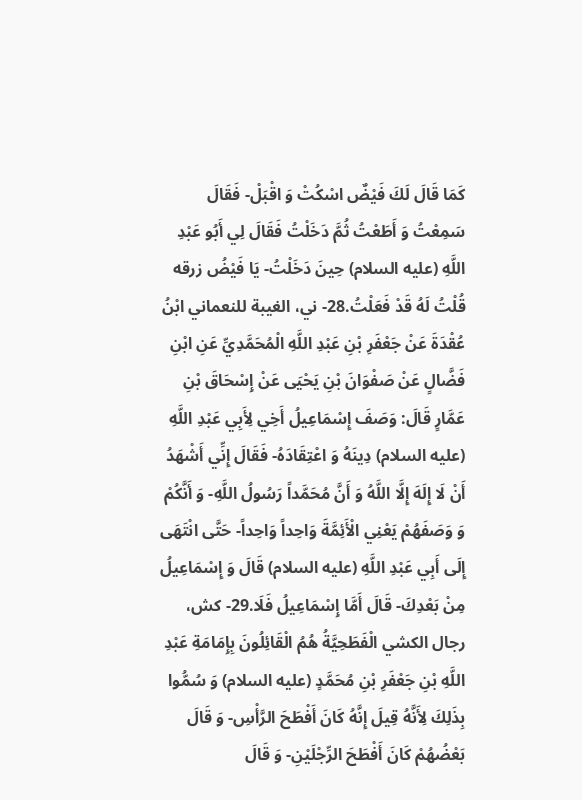كَمَا قَالَ لَكَ فَيْضٌ اسْكُتْ وَ اقْبَلْ- فَقَالَ سَمِعْتُ وَ أَطَعْتُ ثُمَّ دَخَلْتُ فَقَالَ لِي أَبُو عَبْدِ اللَّهِ (عليه السلام) حِينَ دَخَلْتُ- يَا فَيْضُ زرقه قُلْتُ لَهُ قَدْ فَعَلْتُ.28- ني، الغيبة للنعماني ابْنُ عُقْدَةَ عَنْ جَعْفَرِ بْنِ عَبْدِ اللَّهِ الْمُحَمَّدِيِّ عَنِ ابْنِ فَضَّالٍ عَنْ صَفْوَانَ بْنِ يَحْيَى عَنْ إِسْحَاقَ بْنِ عَمَّارٍ قَالَ: وَصَفَ إِسْمَاعِيلُ أَخِي لِأَبِي عَبْدِ اللَّهِ (عليه السلام) دِينَهُ وَ اعْتِقَادَهُ- فَقَالَ إِنِّي أَشْهَدُ أَنْ لَا إِلَهَ إِلَّا اللَّهُ وَ أَنَّ مُحَمَّداً رَسُولُ اللَّهِ- وَ أَنَّكُمْ وَ وَصَفَهُمْ يَعْنِي الْأَئِمَّةَ وَاحِداً وَاحِداً- حَتَّى انْتَهَى إِلَى أَبِي عَبْدِ اللَّهِ (عليه السلام) قَالَ وَ إِسْمَاعِيلُ مِنْ بَعْدِكَ- قَالَ أَمَّا إِسْمَاعِيلُ فَلَا.29- كش، رجال الكشي الْفَطَحِيَّةُ هُمُ الْقَائِلُونَ بِإِمَامَةِ عَبْدِ اللَّهِ بْنِ جَعْفَرِ بْنِ مُحَمَّدٍ (عليه السلام) وَ سُمُّوا بِذَلِكَ لِأَنَّهُ قِيلَ إِنَّهُ كَانَ أَفْطَحَ الرَّأْسِ- وَ قَالَ بَعْضُهُمْ كَانَ أَفْطَحَ الرِّجْلَيْنِ- وَ قَالَ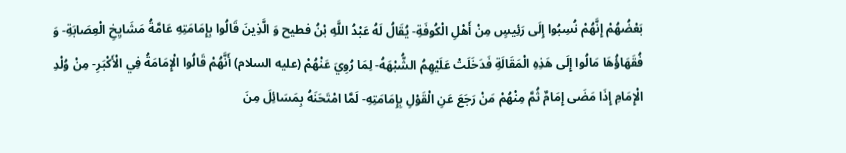بَعْضُهُمْ إِنَّهُمْ نُسِبُوا إِلَى رَئِيسٍ مِنْ أَهْلِ الْكُوفَةِ- يُقَالُ لَهُ عَبْدُ اللَّهِ بْنُ فطيح وَ الَّذِينَ قَالُوا بِإِمَامَتِهِ عَامَّةُ مَشَايِخِ الْعِصَابَةِ- وَ فُقَهَاؤُهَا مَالُوا إِلَى هَذِهِ الْمَقَالَةِ فَدَخَلَتْ عَلَيْهِمُ الشُّبْهَهُ- لِمَا رُوِيَ عَنْهُمْ (عليه السلام) أَنَّهُمْ قَالُوا الْإِمَامَةُ فِي الْأَكْبَرِ- مِنْ وُلْدِ الْإِمَامِ إِذَا مَضَى إِمَامٌ ثُمَّ مِنْهُمْ مَنْ رَجَعَ عَنِ الْقَوْلِ بِإِمَامَتِهِ- لَمَّا امْتَحَنَهُ بِمَسَائِلَ مِنَ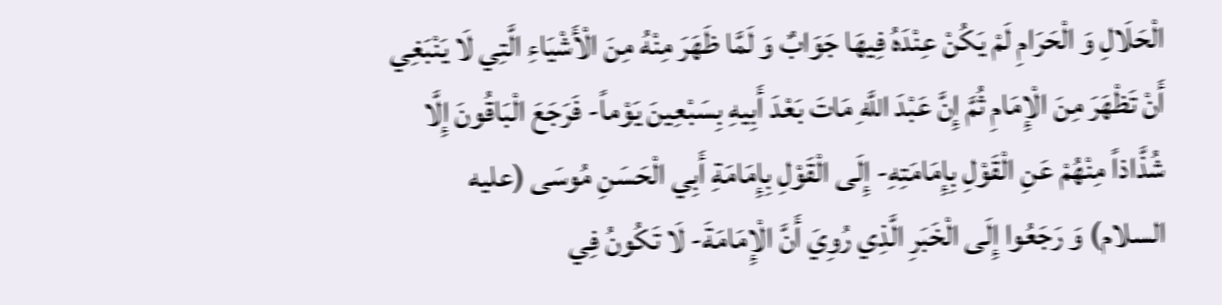الْحَلَالِ وَ الْحَرَامِ لَمْ يَكُنْ عِنْدَهُ فِيهَا جَوَابٌ وَ لَمَّا ظَهَرَ مِنْهُ مِنَ الْأَشْيَاءِ الَّتِي لَا يَنْبَغِي أَنْ تَظْهَرَ مِنَ الْإِمَامِ ثُمَّ إِنَّ عَبْدَ اللَّهِ مَاتَ بَعْدَ أَبِيهِ بِسَبْعِينَ يَوْماً- فَرَجَعَ الْبَاقُونَ إِلَّا شُذَّاذاً مِنْهُمْ عَنِ الْقَوْلِ بِإِمَامَتِهِ- إِلَى الْقَوْلِ بِإِمَامَةِ أَبِي الْحَسَنِ مُوسَى (عليه السلام) وَ رَجَعُوا إِلَى الْخَبَرِ الَّذِي رُوِيَ أَنَّ الْإِمَامَةَ- لَا تَكُونُ فِي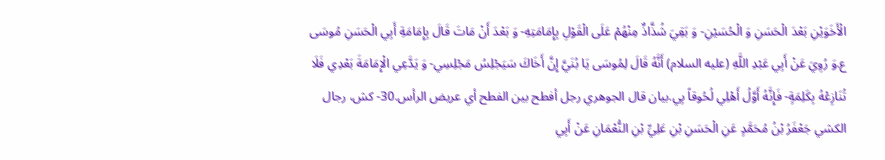الْأَخَوَيْنِ بَعْدَ الْحَسَنِ وَ الْحُسَيْنِ- وَ بَقِيَ شُذَّاذٌ مِنْهُمْ عَلَى الْقَوْلِ بِإِمَامَتِهِ- وَ بَعْدَ أَنْ مَاتَ قَالَ بِإِمَامَةِ أَبِي الْحَسَنِ مُوسَى ع.وَ رُوِيَ عَنْ أَبِي عَبْدِ اللَّهِ (عليه السلام) أَنَّهُ قَالَ لِمُوسَى يَا بُنَيَّ إِنَّ أَخَاكَ سَيَجْلِسُ مَجْلِسِي- وَ يَدَّعِي الْإِمَامَةَ بَعْدِي فَلَا تُنَازِعْهُ بِكَلِمَةٍ- فَإِنَّهُ أَوَّلُ أَهْلِي لُحُوقاً بِي.بيان قال الجوهري رجل أفطح بين الفطح أي عريض الرأس.30- كش، رجال الكشي جَعْفَرُ بْنُ مُحَمَّدٍ عَنِ الْحَسَنِ بْنِ عَلِيِّ بْنِ النُّعْمَانِ عَنْ أَبِي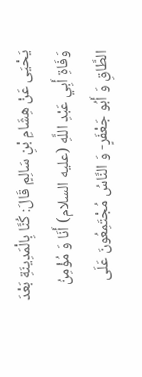يَحْيَى عَنْ هِشَامِ بْنِ سَالِمٍ قَالَ: كُنَّا بِالْمَدِينَةِ بَعْدَ وَفَاةِ أَبِي عَبْدِ اللَّهِ (عليه السلام) أَنَا وَ مُؤْمِنُ الطَّاقِ وَ أَبُو جَعْفَرٍ- وَ النَّاسُ مُجْتَمِعُونَ عَلَى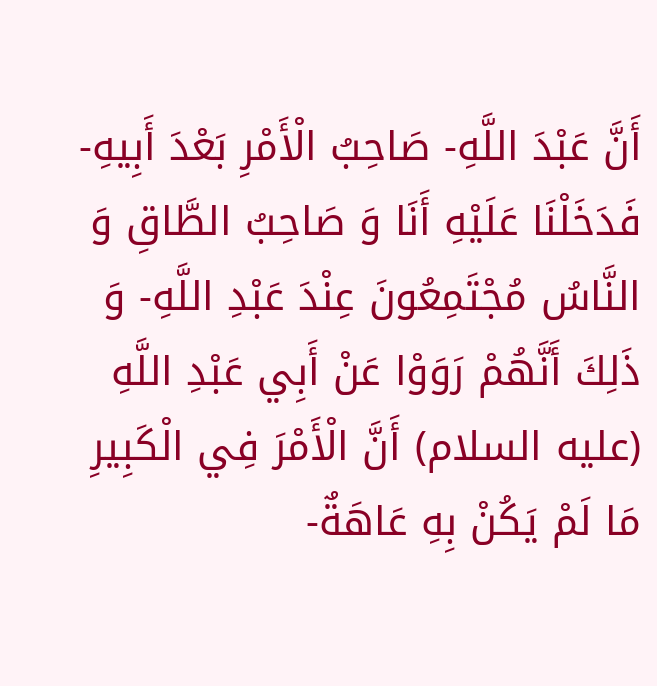أَنَّ عَبْدَ اللَّهِ- صَاحِبُ الْأَمْرِ بَعْدَ أَبِيهِ- فَدَخَلْنَا عَلَيْهِ أَنَا وَ صَاحِبُ الطَّاقِ وَ النَّاسُ مُجْتَمِعُونَ عِنْدَ عَبْدِ اللَّهِ- وَ ذَلِكَ أَنَّهُمْ رَوَوْا عَنْ أَبِي عَبْدِ اللَّهِ (عليه السلام) أَنَّ الْأَمْرَ فِي الْكَبِيرِ مَا لَمْ يَكُنْ بِهِ عَاهَةٌ-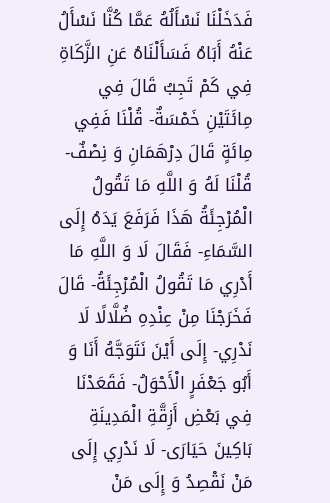فَدَخَلْنَا نَسْأَلُهُ عَمَّا كُنَّا نَسْأَلُ عَنْهُ أَبَاهُ فَسَأَلْنَاهُ عَنِ الزَّكَاةِ فِي كَمْ تَجِبُ قَالَ فِي مِائَتَيْنِ خَمْسَةٌ- قُلْنَا فَفِي مِائَةٍ قَالَ دِرْهَمَانِ وَ نِصْفٌ- قُلْنَا لَهُ وَ اللَّهِ مَا تَقُولُ الْمُرْجِئَةُ هَذَا فَرَفَعَ يَدَهُ إِلَى السَّمَاءِ- فَقَالَ لَا وَ اللَّهِ مَا أَدْرِي مَا تَقُولُ الْمُرْجِئَةُ- قَالَ فَخَرَجْنَا مِنْ عِنْدِهِ ضُلَّالًا لَا نَدْرِي- إِلَى أَيْنَ نَتَوَجَّهُ أَنَا وَ أَبُو جَعْفَرٍ الْأَحْوَلُ- فَقَعَدْنَا فِي بَعْضِ أَزِقَّةِ الْمَدِينَةِ بَاكِينَ حَيَارَى- لَا نَدْرِي إِلَى مَنْ نَقْصِدُ وَ إِلَى مَنْ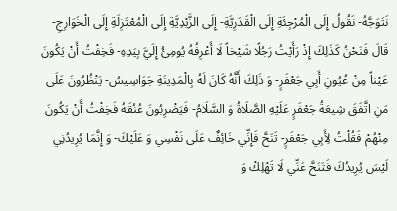نَتَوَجَّهُ- نَقُولُ إِلَى الْمُرْجِئَةِ إِلَى الْقَدَرِيَّةِ- إِلَى الزَّيْدِيَّةِ إِلَى الْمُعْتَزِلَةِ إِلَى الْخَوَارِجِ- قَالَ فَنَحْنُ كَذَلِكَ إِذْ رَأَيْتُ رَجُلًا شَيْخاً لَا أَعْرِفُهُ يُومِئُ إِلَيَّ بِيَدِهِ- فَخِفْتُ أَنْ يَكُونَ عَيْناً مِنْ عُيُونِ أَبِي جَعْفَرٍ- وَ ذَلِكَ أَنَّهُ كَانَ لَهُ بِالْمَدِينَةِ جَوَاسِيسُ- يَنْظُرُونَ عَلَى مَنِ اتَّفَقَ شِيعَةُ جَعْفَرٍ عَلَيْهِ الصَّلَاةُ وَ السَّلَامُ- فَيَضْرِبُونَ عُنُقَهُ فَخِفْتُ أَنْ يَكُونَ مِنْهُمْ فَقُلْتُ لِأَبِي جَعْفَرٍ- تَنَحَّ فَإِنِّي خَائِفٌ عَلَى نَفْسِي وَ عَلَيْكَ- وَ إِنَّمَا يُرِيدُنِي لَيْسَ يُرِيدُكَ فَتَنَحَّ عَنِّي لَا تَهْلِكْ وَ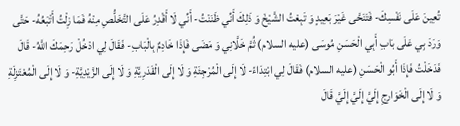تُعِينَ عَلَى نَفْسِكَ- فَتَنَحَّى غَيْرَ بَعِيدٍ وَ تَبِعْتُ الشَّيْخَ وَ ذَلِكَ أَنِّي ظَنَنْتُ- أَنِّي لَا أَقْدِرُ عَلَى التَّخَلُّصِ مِنْهُ فَمَا زِلْتُ أَتْبَعُهُ- حَتَّى وَرَدَ بِي عَلَى بَابِ أَبِي الْحَسَنِ مُوسَى (عليه السلام) ثُمَّ خَلَّانِي وَ مَضَى فَإِذَا خَادِمٌ بِالْبَابِ- فَقَالَ لِي ادْخُلْ رَحِمَكَ اللَّهُ- قَالَ فَدَخَلْتُ فَإِذَا أَبُو الْحَسَنِ (عليه السلام) فَقَالَ لِي ابْتِدَاءً- لَا إِلَى الْمُرْجِئَةِ وَ لَا إِلَى الْقَدَرِيَّةِ وَ لَا إِلَى الزَّيْدِيَّةِ- وَ لَا إِلَى الْمُعْتَزِلَةِ وَ لَا إِلَى الْخَوَارِجِ إِلَيَّ إِلَيَّ إِلَيَّ قَالَ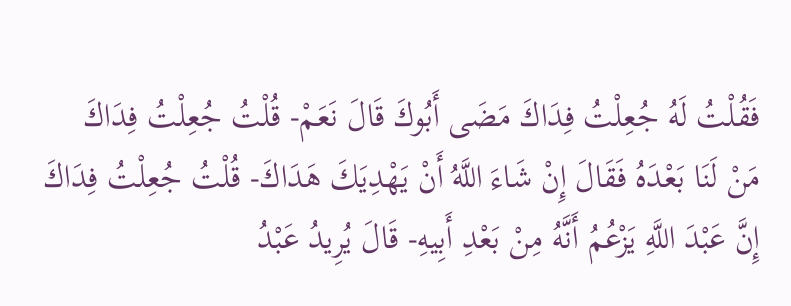فَقُلْتُ لَهُ جُعِلْتُ فِدَاكَ مَضَى أَبُوكَ قَالَ نَعَمْ- قُلْتُ جُعِلْتُ فِدَاكَ مَنْ لَنَا بَعْدَهُ فَقَالَ إِنْ شَاءَ اللَّهُ أَنْ يَهْدِيَكَ هَدَاكَ- قُلْتُ جُعِلْتُ فِدَاكَ إِنَّ عَبْدَ اللَّهِ يَزْعُمُ أَنَّهُ مِنْ بَعْدِ أَبِيهِ- قَالَ يُرِيدُ عَبْدُ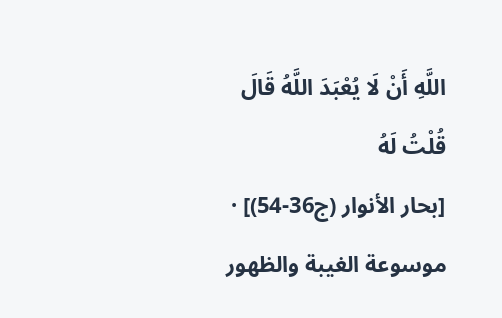اللَّهِ أَنْ لَا يُعْبَدَ اللَّهُ قَالَ قُلْتُ لَهُ
[بحار الأنوار (ج36-54)] · موسوعة الغيبة والظهور